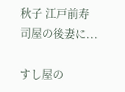秋子 江戸前寿司屋の後妻に...

すし屋の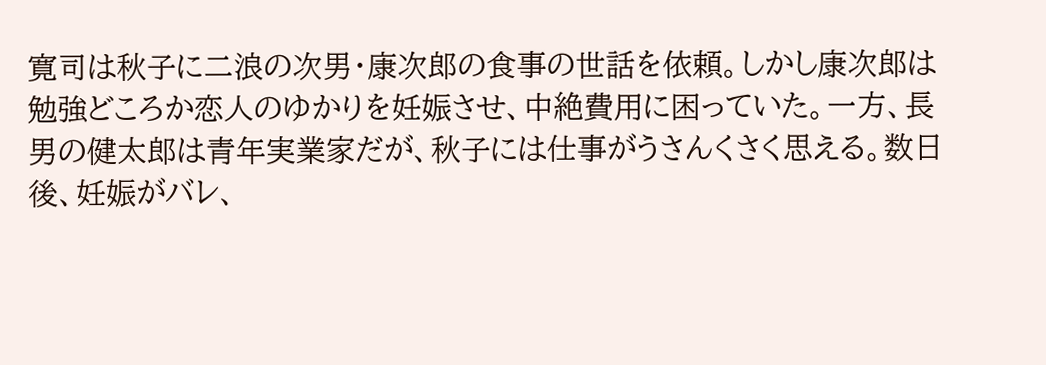寛司は秋子に二浪の次男・康次郎の食事の世話を依頼。しかし康次郎は勉強どころか恋人のゆかりを妊娠させ、中絶費用に困っていた。一方、長男の健太郎は青年実業家だが、秋子には仕事がうさんくさく思える。数日後、妊娠がバレ、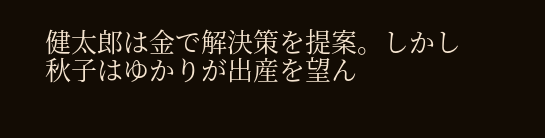健太郎は金で解決策を提案。しかし秋子はゆかりが出産を望ん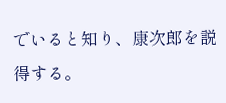でいると知り、康次郎を説得する。